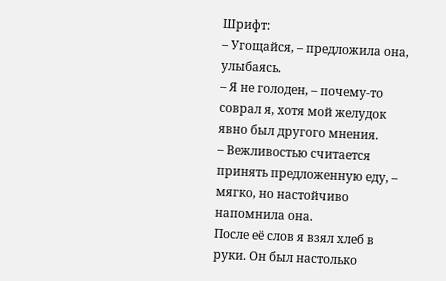Шрифт:
– Угощайся, – предложила она, улыбаясь.
– Я не голоден, – почему-то соврал я, хотя мой желудок явно был другого мнения.
– Вежливостью считается принять предложенную еду, – мягко, но настойчиво напомнила она.
После её слов я взял хлеб в руки. Он был настолько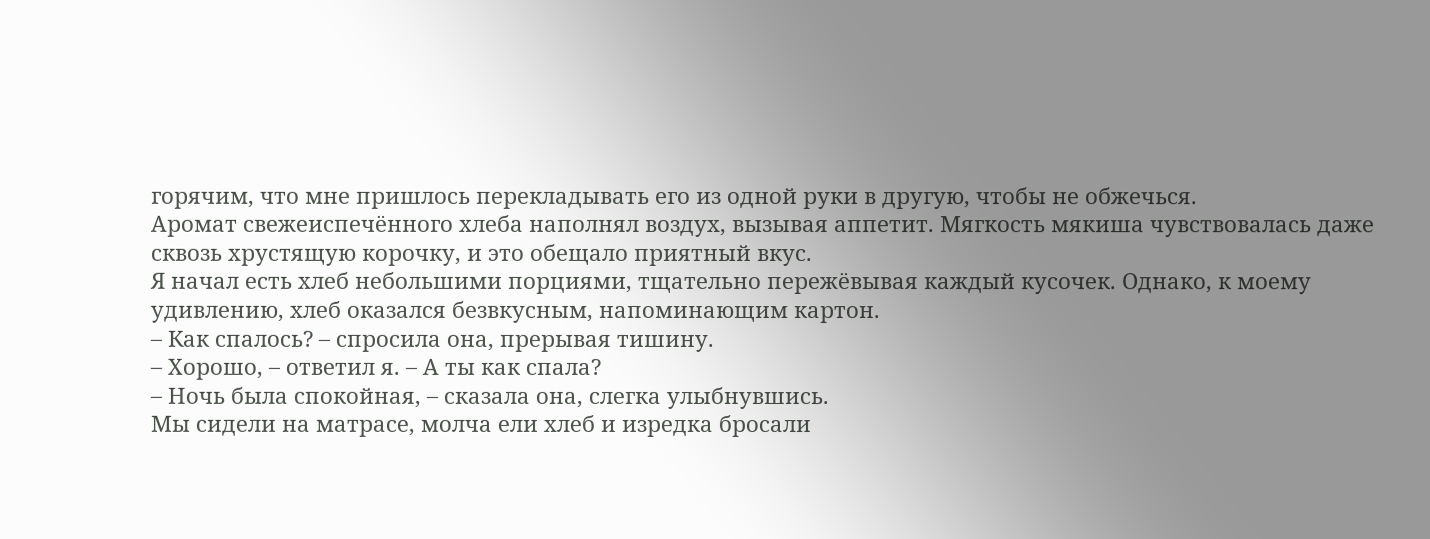горячим, что мне пришлось перекладывать его из одной руки в другую, чтобы не обжечься.
Аромат свежеиспечённого хлеба наполнял воздух, вызывая аппетит. Мягкость мякиша чувствовалась даже сквозь хрустящую корочку, и это обещало приятный вкус.
Я начал есть хлеб небольшими порциями, тщательно пережёвывая каждый кусочек. Однако, к моему удивлению, хлеб оказался безвкусным, напоминающим картон.
– Как спалось? – спросила она, прерывая тишину.
– Хорошо, – ответил я. – А ты как спала?
– Ночь была спокойная, – сказала она, слегка улыбнувшись.
Мы сидели на матрасе, молча ели хлеб и изредка бросали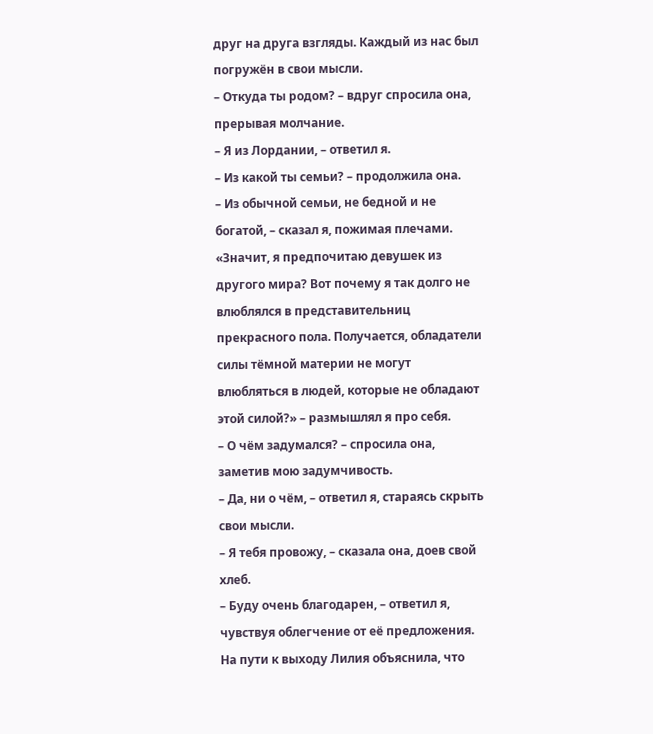друг на друга взгляды. Каждый из нас был погружён в свои мысли.
– Откуда ты родом? – вдруг спросила она, прерывая молчание.
– Я из Лордании, – ответил я.
– Из какой ты семьи? – продолжила она.
– Из обычной семьи, не бедной и не богатой, – сказал я, пожимая плечами.
«Значит, я предпочитаю девушек из другого мира? Вот почему я так долго не влюблялся в представительниц прекрасного пола. Получается, обладатели силы тёмной материи не могут влюбляться в людей, которые не обладают этой силой?» – размышлял я про себя.
– О чём задумался? – спросила она, заметив мою задумчивость.
– Да, ни о чём, – ответил я, стараясь скрыть свои мысли.
– Я тебя провожу, – сказала она, доев свой хлеб.
– Буду очень благодарен, – ответил я, чувствуя облегчение от её предложения.
На пути к выходу Лилия объяснила, что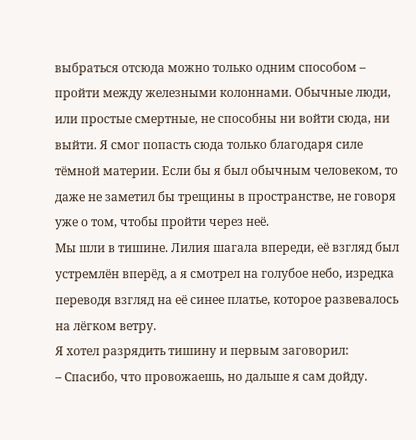выбраться отсюда можно только одним способом – пройти между железными колоннами. Обычные люди, или простые смертные, не способны ни войти сюда, ни выйти. Я смог попасть сюда только благодаря силе тёмной материи. Если бы я был обычным человеком, то даже не заметил бы трещины в пространстве, не говоря уже о том, чтобы пройти через неё.
Мы шли в тишине. Лилия шагала впереди, её взгляд был устремлён вперёд, а я смотрел на голубое небо, изредка переводя взгляд на её синее платье, которое развевалось на лёгком ветру.
Я хотел разрядить тишину и первым заговорил:
– Спасибо, что провожаешь, но дальше я сам дойду.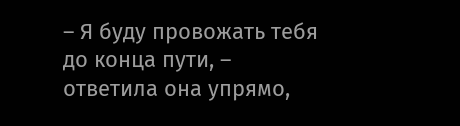– Я буду провожать тебя до конца пути, – ответила она упрямо,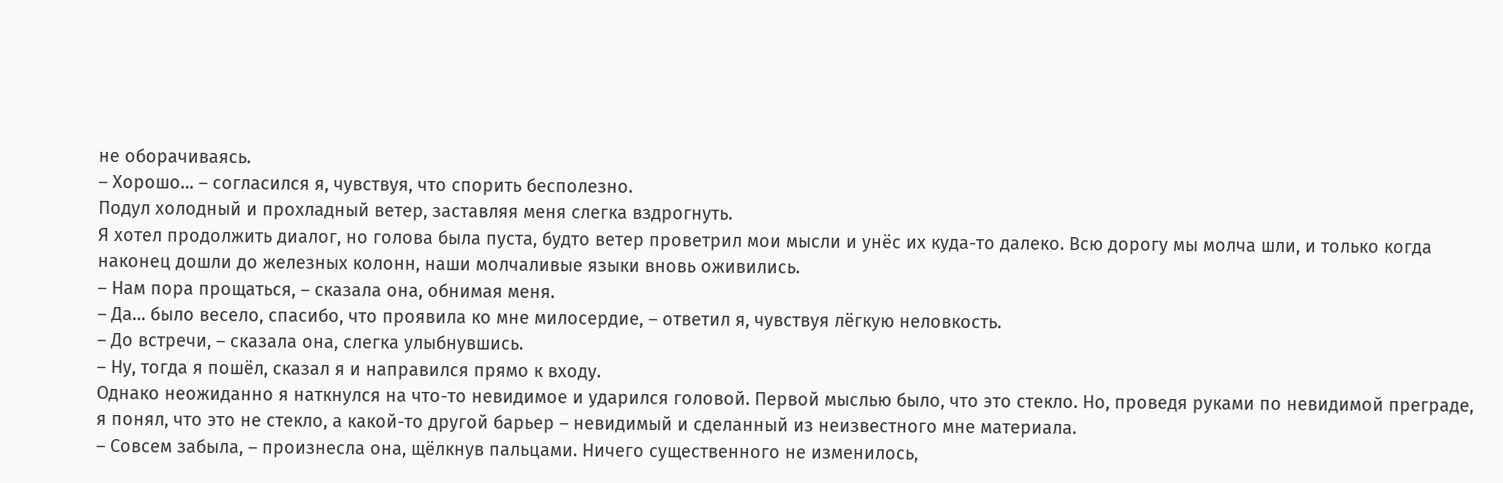не оборачиваясь.
– Хорошо… – согласился я, чувствуя, что спорить бесполезно.
Подул холодный и прохладный ветер, заставляя меня слегка вздрогнуть.
Я хотел продолжить диалог, но голова была пуста, будто ветер проветрил мои мысли и унёс их куда-то далеко. Всю дорогу мы молча шли, и только когда наконец дошли до железных колонн, наши молчаливые языки вновь оживились.
– Нам пора прощаться, – сказала она, обнимая меня.
– Да… было весело, спасибо, что проявила ко мне милосердие, – ответил я, чувствуя лёгкую неловкость.
– До встречи, – сказала она, слегка улыбнувшись.
– Ну, тогда я пошёл, сказал я и направился прямо к входу.
Однако неожиданно я наткнулся на что-то невидимое и ударился головой. Первой мыслью было, что это стекло. Но, проведя руками по невидимой преграде, я понял, что это не стекло, а какой-то другой барьер – невидимый и сделанный из неизвестного мне материала.
– Совсем забыла, – произнесла она, щёлкнув пальцами. Ничего существенного не изменилось,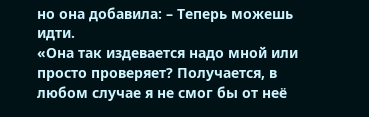но она добавила: – Теперь можешь идти.
«Она так издевается надо мной или просто проверяет? Получается, в любом случае я не смог бы от неё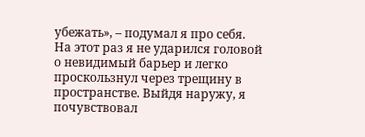убежать», – подумал я про себя.
На этот раз я не ударился головой о невидимый барьер и легко проскользнул через трещину в пространстве. Выйдя наружу, я почувствовал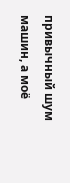привычный шум машин, а моё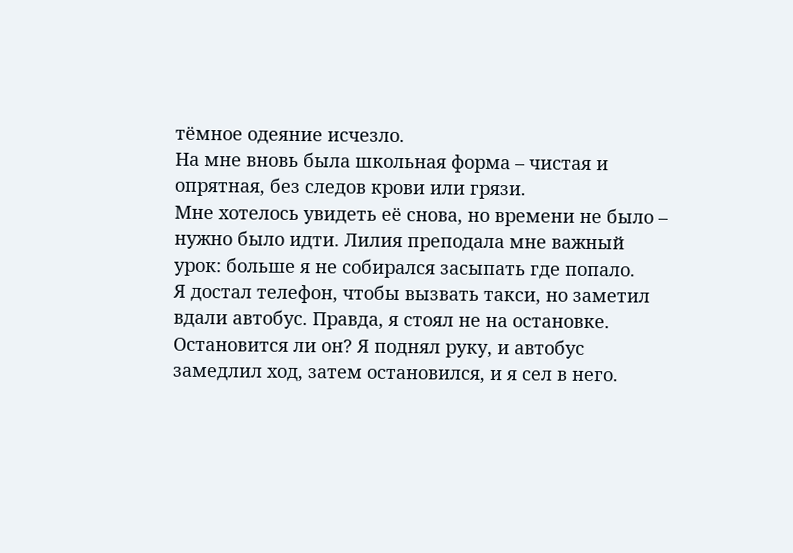тёмное одеяние исчезло.
На мне вновь была школьная форма – чистая и опрятная, без следов крови или грязи.
Мне хотелось увидеть её снова, но времени не было – нужно было идти. Лилия преподала мне важный урок: больше я не собирался засыпать где попало.
Я достал телефон, чтобы вызвать такси, но заметил вдали автобус. Правда, я стоял не на остановке. Остановится ли он? Я поднял руку, и автобус замедлил ход, затем остановился, и я сел в него.